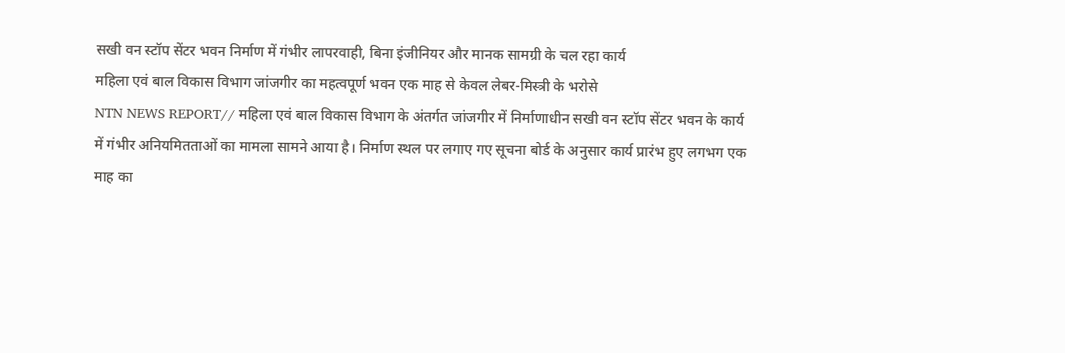सखी वन स्टॉप सेंटर भवन निर्माण में गंभीर लापरवाही, बिना इंजीनियर और मानक सामग्री के चल रहा कार्य
महिला एवं बाल विकास विभाग जांजगीर का महत्वपूर्ण भवन एक माह से केवल लेबर-मिस्त्री के भरोसे
NTN NEWS REPORT// महिला एवं बाल विकास विभाग के अंतर्गत जांजगीर में निर्माणाधीन सखी वन स्टॉप सेंटर भवन के कार्य में गंभीर अनियमितताओं का मामला सामने आया है। निर्माण स्थल पर लगाए गए सूचना बोर्ड के अनुसार कार्य प्रारंभ हुए लगभग एक माह का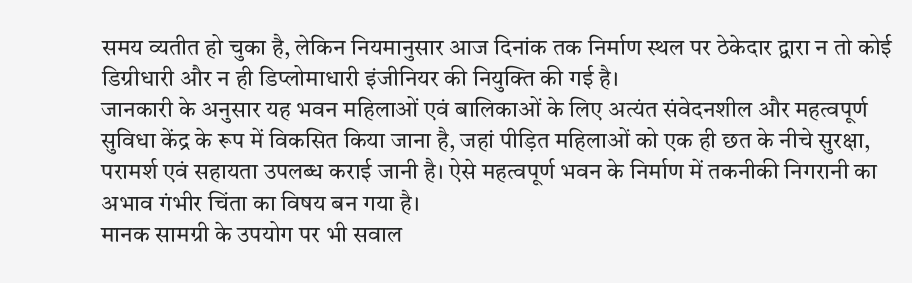समय व्यतीत हो चुका है, लेकिन नियमानुसार आज दिनांक तक निर्माण स्थल पर ठेकेदार द्वारा न तो कोई डिग्रीधारी और न ही डिप्लोमाधारी इंजीनियर की नियुक्ति की गई है।
जानकारी के अनुसार यह भवन महिलाओं एवं बालिकाओं के लिए अत्यंत संवेदनशील और महत्वपूर्ण सुविधा केंद्र के रूप में विकसित किया जाना है, जहां पीड़ित महिलाओं को एक ही छत के नीचे सुरक्षा, परामर्श एवं सहायता उपलब्ध कराई जानी है। ऐसे महत्वपूर्ण भवन के निर्माण में तकनीकी निगरानी का अभाव गंभीर चिंता का विषय बन गया है।
मानक सामग्री के उपयोग पर भी सवाल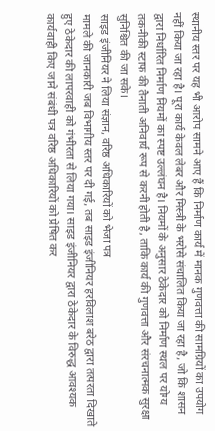स्थानीय स्तर पर यह भी आरोप सामने आए हैं कि निर्माण कार्य में मानक गुणवत्ता की सामग्रियों का उपयोग नहीं किया जा रहा है। पूरा कार्य केवल लेबर और मिस्त्री के भरोसे संचालित किया जा रहा है, जो कि शासन द्वारा निर्धारित निर्माण नियमों का स्पष्ट उल्लंघन है। नियमों के अनुसार ठेकेदार को निर्माण स्थल पर योग्य तकनीकी स्टाफ की तैनाती अनिवार्य रूप से करनी होती है, ताकि कार्य की गुणवत्ता और संरचनात्मक सुरक्षा सुनिश्चित की जा सके।
साइड इंजीनियर ने लिया संज्ञान, वरिष्ठ अधिकारियों को भेजा पत्र
मामले की जानकारी जब विभागीय स्तर पर दी गई, तब साइड इंजीनियर हरविलाश बरेठ द्वारा तत्परता दिखाते हुए ठेकेदार की लापरवाही को गंभीरता से लिया गया। साइड इंजीनियर द्वारा ठेकेदार के विरुद्ध आवश्यक कार्यवाही किए जाने संबंधी पत्र वरिष्ठ अधिकारियों को प्रेषित कर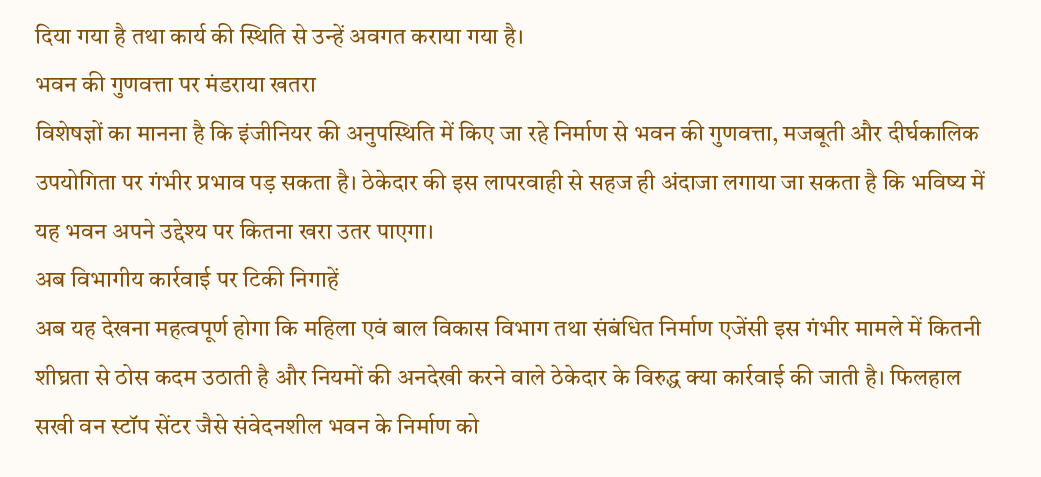दिया गया है तथा कार्य की स्थिति से उन्हें अवगत कराया गया है।
भवन की गुणवत्ता पर मंडराया खतरा
विशेषज्ञों का मानना है कि इंजीनियर की अनुपस्थिति में किए जा रहे निर्माण से भवन की गुणवत्ता, मजबूती और दीर्घकालिक उपयोगिता पर गंभीर प्रभाव पड़ सकता है। ठेकेदार की इस लापरवाही से सहज ही अंदाजा लगाया जा सकता है कि भविष्य में यह भवन अपने उद्देश्य पर कितना खरा उतर पाएगा।
अब विभागीय कार्रवाई पर टिकी निगाहें
अब यह देखना महत्वपूर्ण होगा कि महिला एवं बाल विकास विभाग तथा संबंधित निर्माण एजेंसी इस गंभीर मामले में कितनी शीघ्रता से ठोस कदम उठाती है और नियमों की अनदेखी करने वाले ठेकेदार के विरुद्ध क्या कार्रवाई की जाती है। फिलहाल सखी वन स्टॉप सेंटर जैसे संवेदनशील भवन के निर्माण को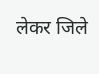लेकर जिले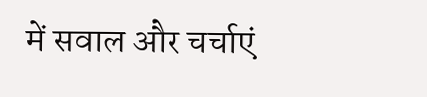में सवाल और चर्चाएं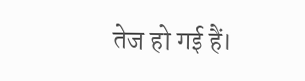तेज हो गई हैं।